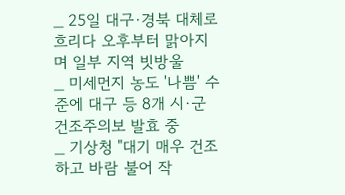_ 25일 대구·경북 대체로 흐리다 오후부터 맑아지며 일부 지역 빗방울
_ 미세먼지 농도 '나쁨' 수준에 대구 등 8개 시·군 건조주의보 발효 중
_ 기상청 "대기 매우 건조하고 바람 불어 작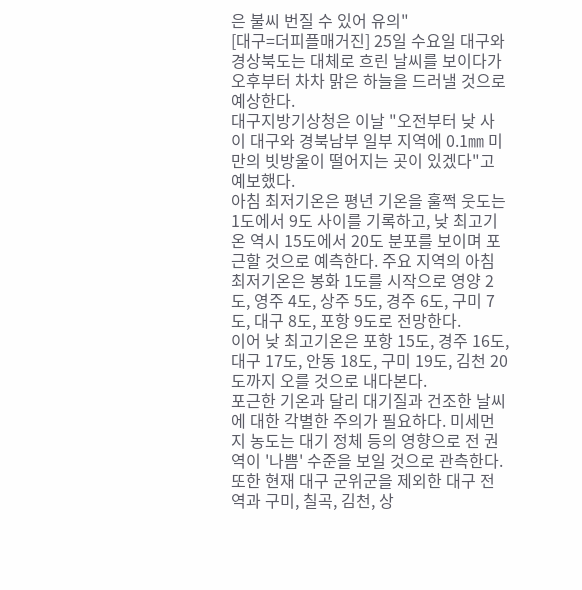은 불씨 번질 수 있어 유의"
[대구=더피플매거진] 25일 수요일 대구와 경상북도는 대체로 흐린 날씨를 보이다가 오후부터 차차 맑은 하늘을 드러낼 것으로 예상한다.
대구지방기상청은 이날 "오전부터 낮 사이 대구와 경북남부 일부 지역에 0.1㎜ 미만의 빗방울이 떨어지는 곳이 있겠다"고 예보했다.
아침 최저기온은 평년 기온을 훌쩍 웃도는 1도에서 9도 사이를 기록하고, 낮 최고기온 역시 15도에서 20도 분포를 보이며 포근할 것으로 예측한다. 주요 지역의 아침 최저기온은 봉화 1도를 시작으로 영양 2도, 영주 4도, 상주 5도, 경주 6도, 구미 7도, 대구 8도, 포항 9도로 전망한다.
이어 낮 최고기온은 포항 15도, 경주 16도, 대구 17도, 안동 18도, 구미 19도, 김천 20도까지 오를 것으로 내다본다.
포근한 기온과 달리 대기질과 건조한 날씨에 대한 각별한 주의가 필요하다. 미세먼지 농도는 대기 정체 등의 영향으로 전 권역이 '나쁨' 수준을 보일 것으로 관측한다. 또한 현재 대구 군위군을 제외한 대구 전역과 구미, 칠곡, 김천, 상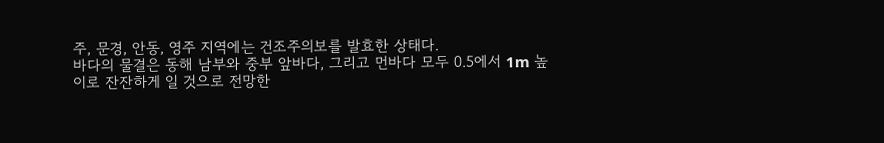주, 문경, 안동, 영주 지역에는 건조주의보를 발효한 상태다.
바다의 물결은 동해 남부와 중부 앞바다, 그리고 먼바다 모두 0.5에서 1m 높이로 잔잔하게 일 것으로 전망한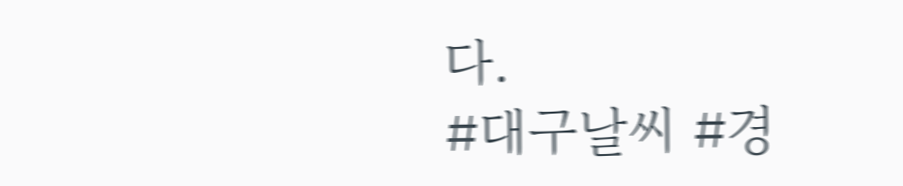다.
#대구날씨 #경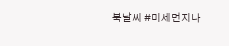북날씨 #미세먼지나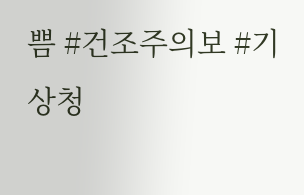쁨 #건조주의보 #기상청